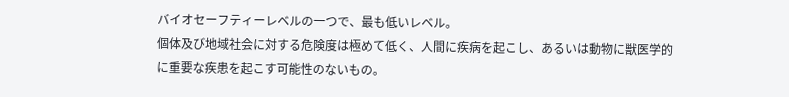バイオセーフティーレベルの一つで、最も低いレベル。
個体及び地域社会に対する危険度は極めて低く、人間に疾病を起こし、あるいは動物に獣医学的に重要な疾患を起こす可能性のないもの。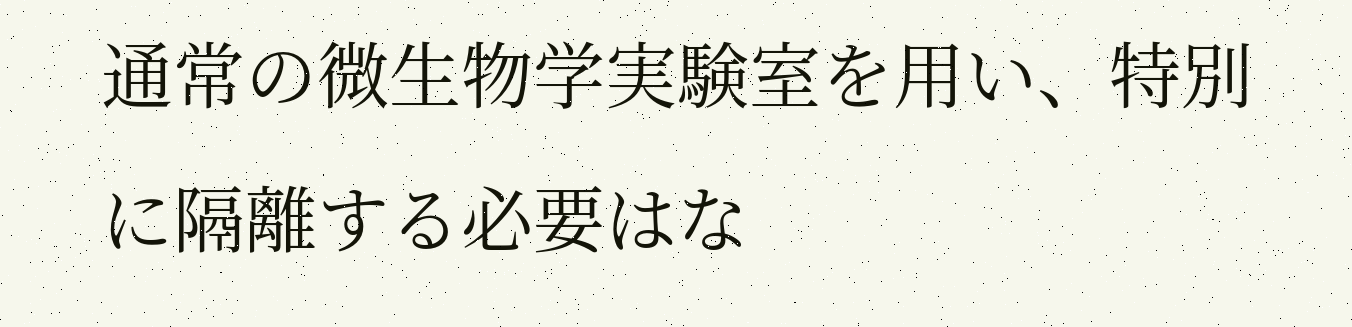通常の微生物学実験室を用い、特別に隔離する必要はな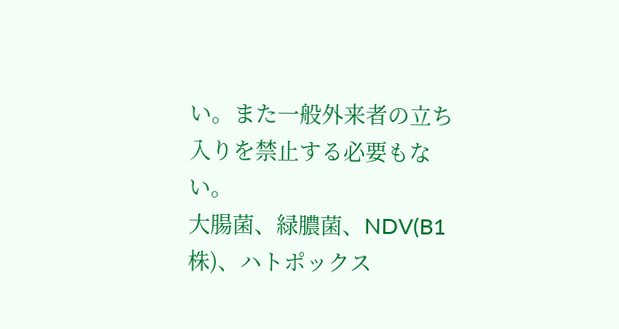い。また一般外来者の立ち入りを禁止する必要もない。
大腸菌、緑膿菌、NDV(B1株)、ハトポックス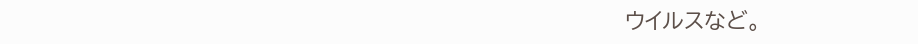ウイルスなど。